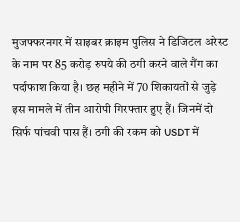मुजफ्फरनगर में साइबर क्राइम पुलिस ने डिजिटल अरेस्ट के नाम पर 85 करोड़ रुपये की ठगी करने वाले गैंग का पर्दाफाश किया है। छह महीने में 70 शिकायतों से जुड़े इस मामले में तीन आरोपी गिरफ्तार हुए हैं। जिनमें दो सिर्फ पांचवी पास हैं। ठगी की रकम को USDT में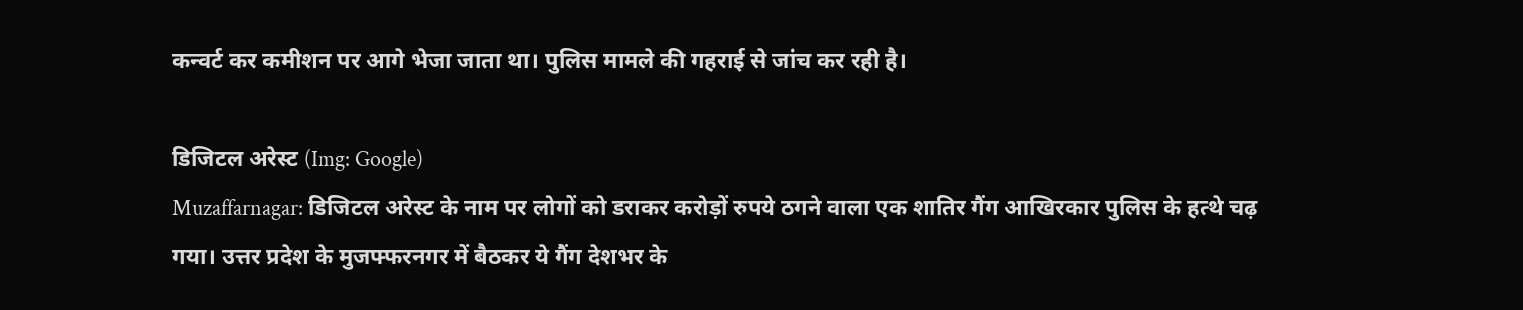कन्वर्ट कर कमीशन पर आगे भेजा जाता था। पुलिस मामले की गहराई से जांच कर रही है।

डिजिटल अरेस्ट (Img: Google)
Muzaffarnagar: डिजिटल अरेस्ट के नाम पर लोगों को डराकर करोड़ों रुपये ठगने वाला एक शातिर गैंग आखिरकार पुलिस के हत्थे चढ़ गया। उत्तर प्रदेश के मुजफ्फरनगर में बैठकर ये गैंग देशभर के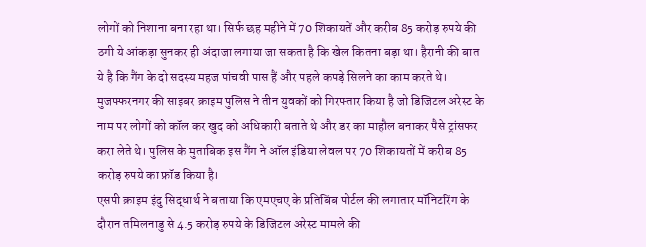लोगों को निशाना बना रहा था। सिर्फ छह महीने में 70 शिकायतें और करीब 85 करोड़ रुपये की ठगी ये आंकड़ा सुनकर ही अंदाजा लगाया जा सकता है कि खेल कितना बड़ा था। हैरानी की बात ये है कि गैंग के दो सदस्य महज पांचवी पास हैं और पहले कपड़े सिलने का काम करते थे।
मुजफ्फरनगर की साइबर क्राइम पुलिस ने तीन युवकों को गिरफ्तार किया है जो डिजिटल अरेस्ट के नाम पर लोगों को कॉल कर खुद को अधिकारी बताते थे और डर का माहौल बनाकर पैसे ट्रांसफर करा लेते थे। पुलिस के मुताबिक इस गैंग ने ऑल इंडिया लेवल पर 70 शिकायतों में करीब 85 करोड़ रुपये का फ्रॉड किया है।
एसपी क्राइम इंदु सिद्धार्थ ने बताया कि एमएचए के प्रतिबिंब पोर्टल की लगातार मॉनिटरिंग के दौरान तमिलनाडु से 4.5 करोड़ रुपये के डिजिटल अरेस्ट मामले की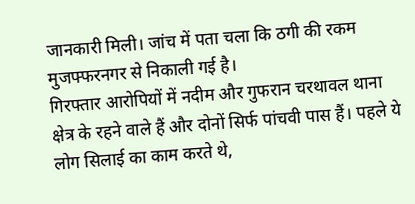जानकारी मिली। जांच में पता चला कि ठगी की रकम मुजफ्फरनगर से निकाली गई है।
गिरफ्तार आरोपियों में नदीम और गुफरान चरथावल थाना क्षेत्र के रहने वाले हैं और दोनों सिर्फ पांचवी पास हैं। पहले ये लोग सिलाई का काम करते थे,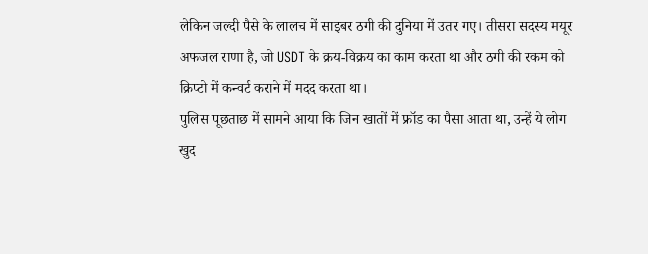लेकिन जल्दी पैसे के लालच में साइबर ठगी की दुनिया में उतर गए। तीसरा सदस्य मयूर अफजल राणा है, जो USDT के क्रय-विक्रय का काम करता था और ठगी की रकम को क्रिप्टो में कन्वर्ट कराने में मदद करता था।
पुलिस पूछताछ में सामने आया कि जिन खातों में फ्रॉड का पैसा आता था, उन्हें ये लोग खुद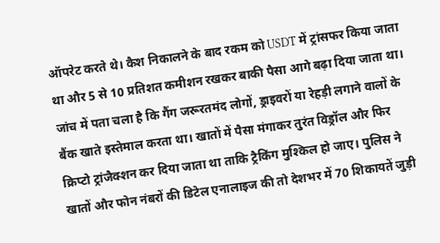ऑपरेट करते थे। कैश निकालने के बाद रकम को USDT में ट्रांसफर किया जाता था और 5 से 10 प्रतिशत कमीशन रखकर बाकी पैसा आगे बढ़ा दिया जाता था।
जांच में पता चला है कि गैंग जरूरतमंद लोगों, ड्राइवरों या रेहड़ी लगाने वालों के बैंक खाते इस्तेमाल करता था। खातों में पैसा मंगाकर तुरंत विड्रॉल और फिर क्रिप्टो ट्रांजैक्शन कर दिया जाता था ताकि ट्रैकिंग मुश्किल हो जाए। पुलिस ने खातों और फोन नंबरों की डिटेल एनालाइज की तो देशभर में 70 शिकायतें जुड़ी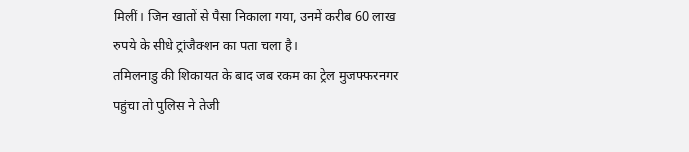मिलीं। जिन खातों से पैसा निकाला गया, उनमें करीब 60 लाख रुपये के सीधे ट्रांजैक्शन का पता चला है।
तमिलनाडु की शिकायत के बाद जब रकम का ट्रेल मुजफ्फरनगर पहुंचा तो पुलिस ने तेजी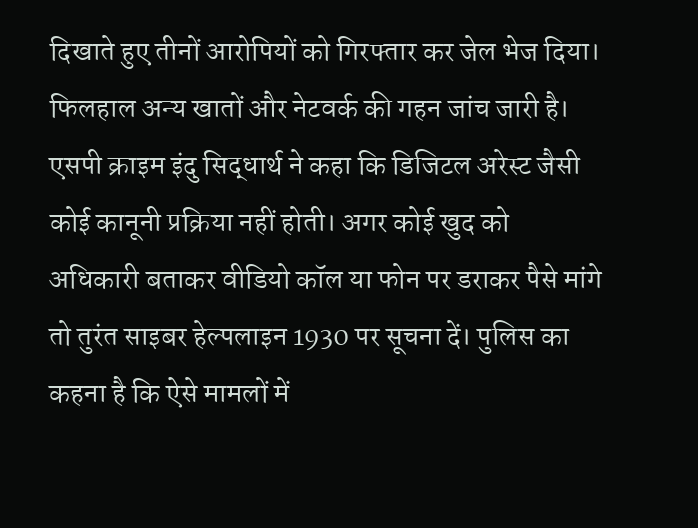दिखाते हुए तीनों आरोपियों को गिरफ्तार कर जेल भेज दिया। फिलहाल अन्य खातों और नेटवर्क की गहन जांच जारी है।
एसपी क्राइम इंदु सिद्धार्थ ने कहा कि डिजिटल अरेस्ट जैसी कोई कानूनी प्रक्रिया नहीं होती। अगर कोई खुद को अधिकारी बताकर वीडियो कॉल या फोन पर डराकर पैसे मांगे तो तुरंत साइबर हेल्पलाइन 1930 पर सूचना दें। पुलिस का कहना है कि ऐसे मामलों में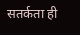सतर्कता ही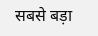सबसे बड़ा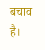बचाव है।